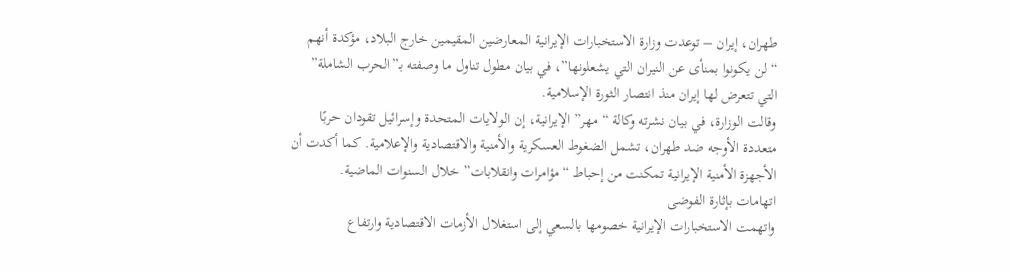طهران، إيران – توعدت وزارة الاستخبارات الإيرانية المعارضين المقيمين خارج البلاد، مؤكدة أنهم “لن يكونوا بمنأى عن النيران التي يشعلونها”، في بيان مطول تناول ما وصفته بـ”الحرب الشاملة” التي تتعرض لها إيران منذ انتصار الثورة الإسلامية.
وقالت الوزارة، في بيان نشرته وكالة “مهر” الإيرانية، إن الولايات المتحدة وإسرائيل تقودان حربًا متعددة الأوجه ضد طهران، تشمل الضغوط العسكرية والأمنية والاقتصادية والإعلامية. كما أكدت أن الأجهزة الأمنية الإيرانية تمكنت من إحباط “مؤامرات وانقلابات” خلال السنوات الماضية.
اتهامات بإثارة الفوضى
واتهمت الاستخبارات الإيرانية خصومها بالسعي إلى استغلال الأزمات الاقتصادية وارتفاع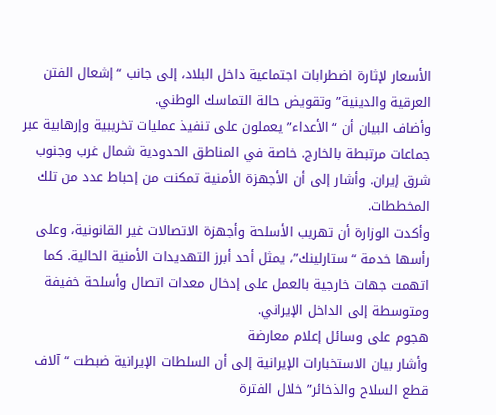الأسعار لإثارة اضطرابات اجتماعية داخل البلاد، إلى جانب “إشعال الفتن العرقية والدينية” وتقويض حالة التماسك الوطني.
وأضاف البيان أن “الأعداء” يعملون على تنفيذ عمليات تخريبية وإرهابية عبر جماعات مرتبطة بالخارج. خاصة في المناطق الحدودية شمال غرب وجنوب شرق إيران. وأشار إلى أن الأجهزة الأمنية تمكنت من إحباط عدد من تلك المخططات.
وأكدت الوزارة أن تهريب الأسلحة وأجهزة الاتصالات غير القانونية، وعلى رأسها خدمة “ستارلينك”، يمثل أحد أبرز التهديدات الأمنية الحالية. كما اتهمت جهات خارجية بالعمل على إدخال معدات اتصال وأسلحة خفيفة ومتوسطة إلى الداخل الإيراني.
هجوم على وسائل إعلام معارضة
وأشار بيان الاستخبارات الإيرانية إلى أن السلطات الإيرانية ضبطت “آلاف قطع السلاح والذخائر” خلال الفترة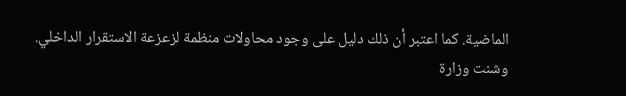الماضية. كما اعتبر أن ذلك دليل على وجود محاولات منظمة لزعزعة الاستقرار الداخلي.
وشنت وزارة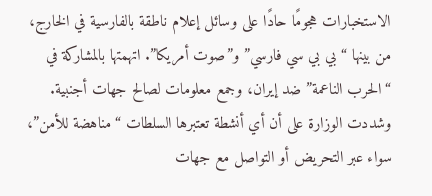الاستخبارات هجومًا حادًا على وسائل إعلام ناطقة بالفارسية في الخارج، من بينها “بي بي سي فارسي” و”صوت أمريكا”. اتهمتها بالمشاركة في “الحرب الناعمة” ضد إيران، وجمع معلومات لصالح جهات أجنبية.
وشددت الوزارة على أن أي أنشطة تعتبرها السلطات “مناهضة للأمن”، سواء عبر التحريض أو التواصل مع جهات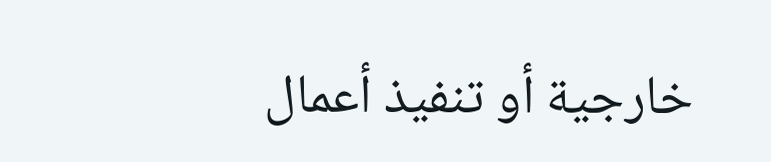خارجية أو تنفيذ أعمال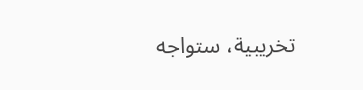تخريبية، ستواجه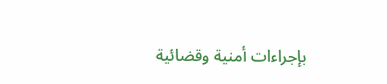بإجراءات أمنية وقضائية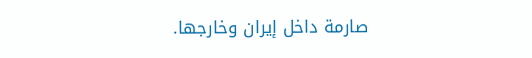صارمة داخل إيران وخارجها.